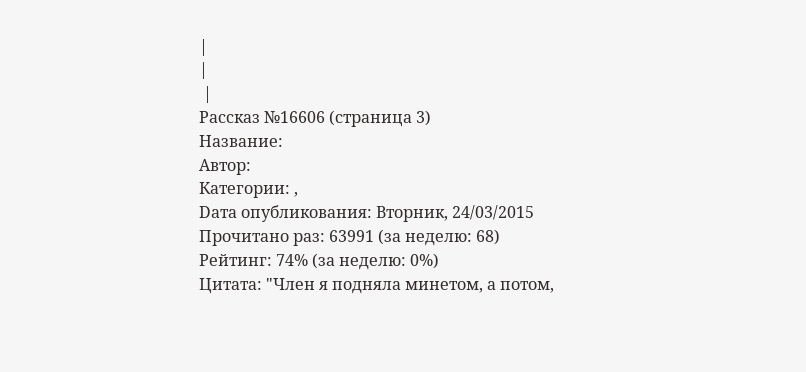|
|
 |
Рассказ №16606 (страница 3)
Название:
Автор:
Категории: ,
Dата опубликования: Вторник, 24/03/2015
Прочитано раз: 63991 (за неделю: 68)
Рейтинг: 74% (за неделю: 0%)
Цитата: "Член я подняла минетом, а потом,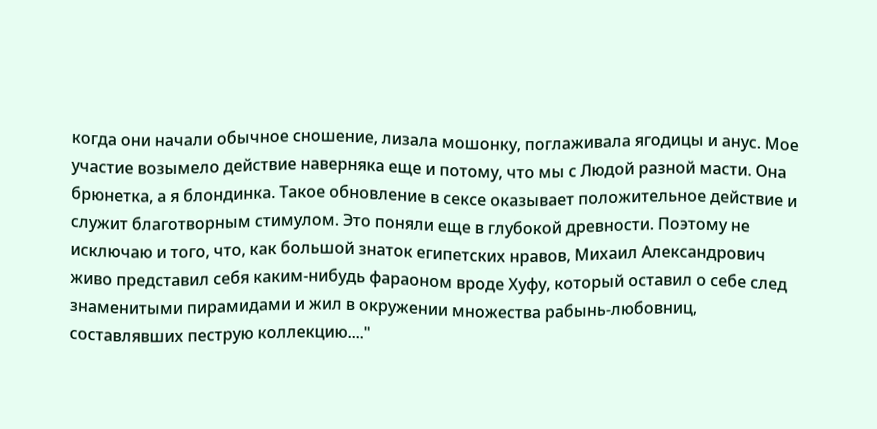когда они начали обычное сношение, лизала мошонку, поглаживала ягодицы и анус. Мое участие возымело действие наверняка еще и потому, что мы с Людой разной масти. Она брюнетка, а я блондинка. Такое обновление в сексе оказывает положительное действие и служит благотворным стимулом. Это поняли еще в глубокой древности. Поэтому не исключаю и того, что, как большой знаток египетских нравов, Михаил Александрович живо представил себя каким-нибудь фараоном вроде Хуфу, который оставил о себе след знаменитыми пирамидами и жил в окружении множества рабынь-любовниц, составлявших пеструю коллекцию...."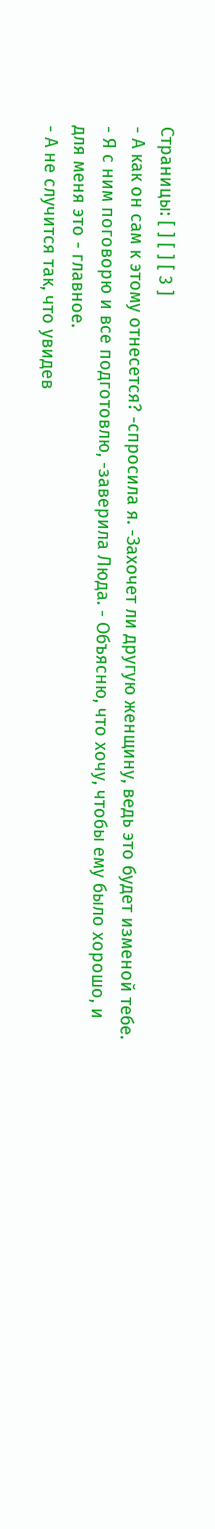Страницы: [ ] [ ] [ 3 ]
- А как он сам к этому отнесется? -спросила я. -Захочет ли другую женщину, ведь это будет изменой тебе.
- Я с ним поговорю и все подготовлю, -заверила Люда. - Объясню, что хочу, чтобы ему было хорошо, и для меня это - главное.
- А не случится так, что увидев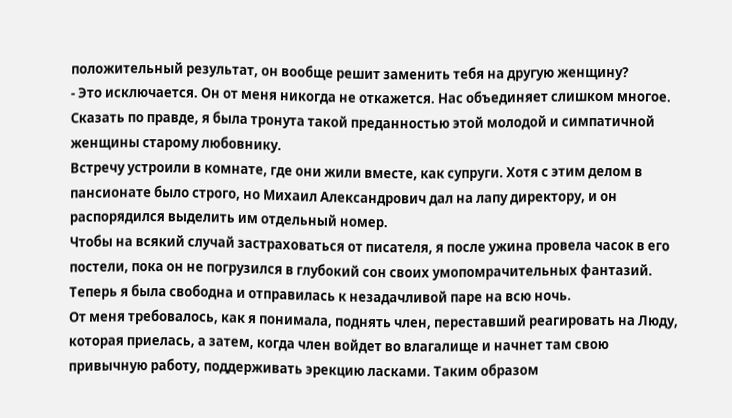положительный результат, он вообще решит заменить тебя на другую женщину?
- Это исключается. Он от меня никогда не откажется. Нас объединяет слишком многое.
Сказать по правде, я была тронута такой преданностью этой молодой и симпатичной женщины старому любовнику.
Встречу устроили в комнате, где они жили вместе, как супруги. Хотя с этим делом в пансионате было строго, но Михаил Александрович дал на лапу директору, и он распорядился выделить им отдельный номер.
Чтобы на всякий случай застраховаться от писателя, я после ужина провела часок в его постели, пока он не погрузился в глубокий сон своих умопомрачительных фантазий. Теперь я была свободна и отправилась к незадачливой паре на всю ночь.
От меня требовалось, как я понимала, поднять член, переставший реагировать на Люду, которая приелась, а затем, когда член войдет во влагалище и начнет там свою привычную работу, поддерживать эрекцию ласками. Таким образом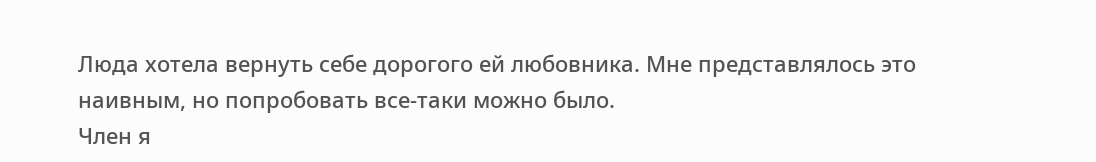Люда хотела вернуть себе дорогого ей любовника. Мне представлялось это наивным, но попробовать все-таки можно было.
Член я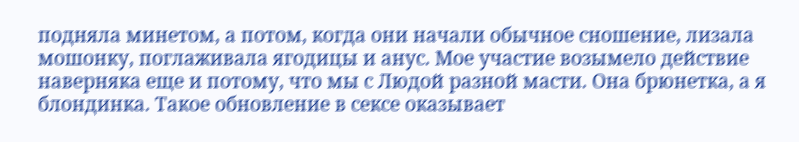подняла минетом, а потом, когда они начали обычное сношение, лизала мошонку, поглаживала ягодицы и анус. Мое участие возымело действие наверняка еще и потому, что мы с Людой разной масти. Она брюнетка, а я блондинка. Такое обновление в сексе оказывает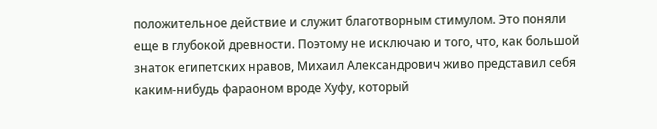положительное действие и служит благотворным стимулом. Это поняли еще в глубокой древности. Поэтому не исключаю и того, что, как большой знаток египетских нравов, Михаил Александрович живо представил себя каким-нибудь фараоном вроде Хуфу, который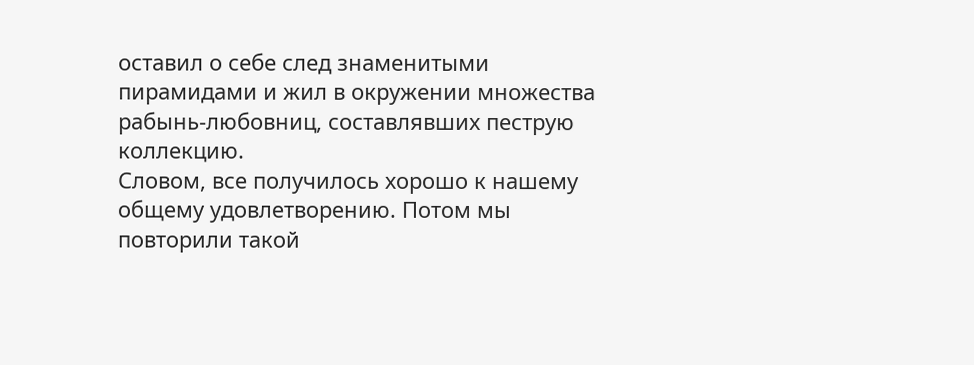оставил о себе след знаменитыми пирамидами и жил в окружении множества рабынь-любовниц, составлявших пеструю коллекцию.
Словом, все получилось хорошо к нашему общему удовлетворению. Потом мы повторили такой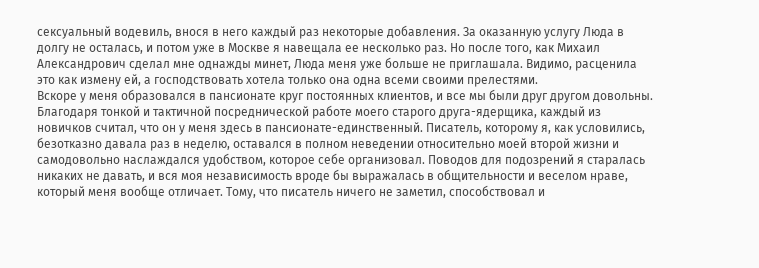сексуальный водевиль, внося в него каждый раз некоторые добавления. За оказанную услугу Люда в долгу не осталась, и потом уже в Москве я навещала ее несколько раз. Но после того, как Михаил Александрович сделал мне однажды минет, Люда меня уже больше не приглашала. Видимо, расценила это как измену ей, а господствовать хотела только она одна всеми своими прелестями.
Вскоре у меня образовался в пансионате круг постоянных клиентов, и все мы были друг другом довольны. Благодаря тонкой и тактичной посреднической работе моего старого друга-ядерщика, каждый из новичков считал, что он у меня здесь в пансионате-единственный. Писатель, которому я, как условились, безотказно давала раз в неделю, оставался в полном неведении относительно моей второй жизни и самодовольно наслаждался удобством, которое себе организовал. Поводов для подозрений я старалась никаких не давать, и вся моя независимость вроде бы выражалась в общительности и веселом нраве, который меня вообще отличает. Тому, что писатель ничего не заметил, способствовал и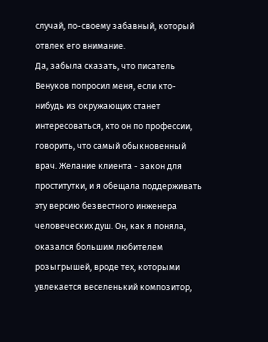случай, по-своему забавный, который отвлек его внимание.
Да, забыла сказать, что писатель Венуков попросил меня, если кто-нибудь из окружающих станет интересоваться, кто он по профессии, говорить, что самый обыкновенный врач. Желание клиента - закон для проститутки, и я обещала поддерживать эту версию безвестного инженера человеческих душ. Он, как я поняла, оказался большим любителем розыгрышей, вроде тех, которыми увлекается веселенький композитор,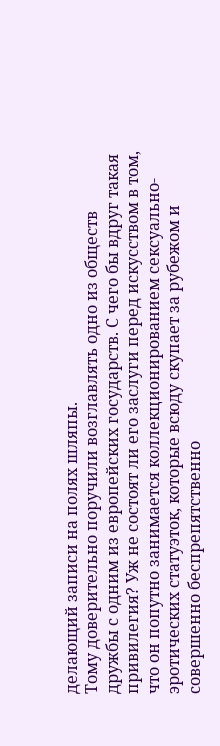делающий записи на полях шляпы.
Тому доверительно поручили возглавлять одно из обществ дружбы с одним из европейских государств. С чего бы вдруг такая привилегия? Уж не состоят ли его заслуги перед искусством в том, что он попутно занимается коллекционированием сексуально-эротических статуэток, которые всюду скупает за рубежом и совершенно беспрепятственно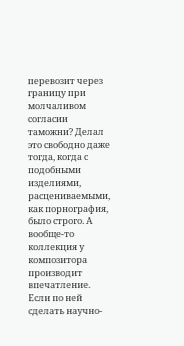перевозит через границу при молчаливом согласии таможни? Делал это свободно даже тогда, когда с подобными изделиями, расцениваемыми, как порнография, было строго. А вообще-то коллекция у композитора производит впечатление. Если по ней сделать научно-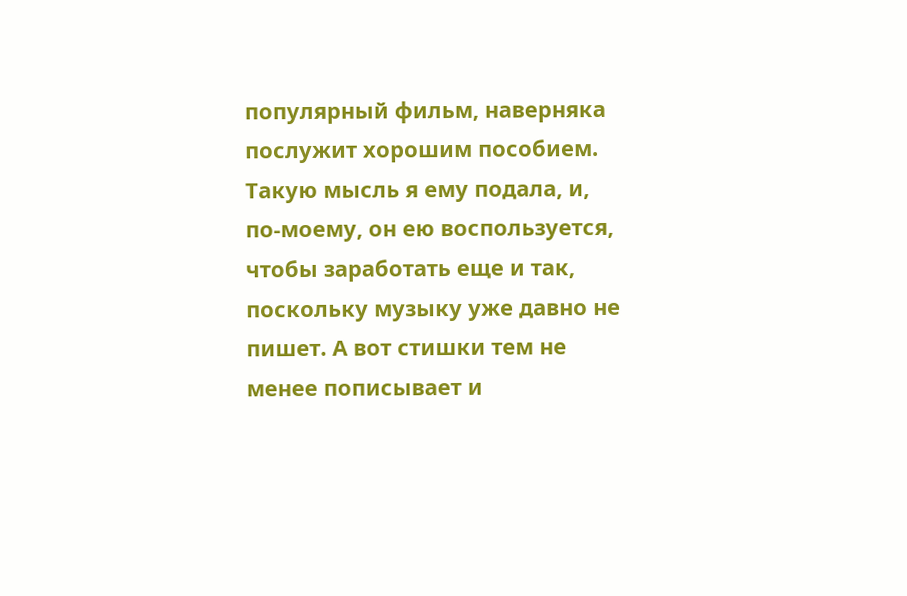популярный фильм, наверняка послужит хорошим пособием. Такую мысль я ему подала, и, по-моему, он ею воспользуется, чтобы заработать еще и так, поскольку музыку уже давно не пишет. А вот стишки тем не менее пописывает и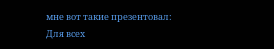мне вот такие презентовал:
Для всех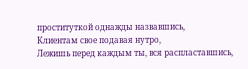проституткой однажды назвавшись,
Клиентам свое подавая нутро,
Лежишь перед каждым ты, вся распластавшись,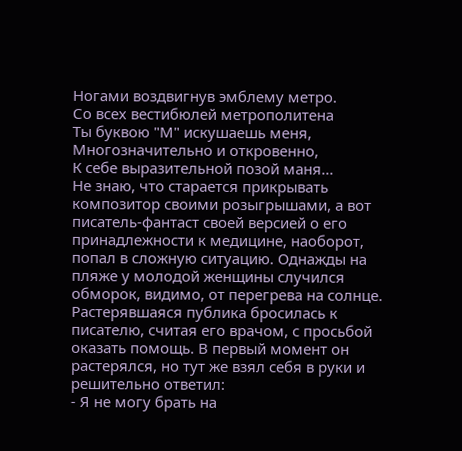Ногами воздвигнув эмблему метро.
Со всех вестибюлей метрополитена
Ты буквою "М" искушаешь меня,
Многозначительно и откровенно,
К себе выразительной позой маня...
Не знаю, что старается прикрывать композитор своими розыгрышами, а вот писатель-фантаст своей версией о его принадлежности к медицине, наоборот, попал в сложную ситуацию. Однажды на пляже у молодой женщины случился обморок, видимо, от перегрева на солнце. Растерявшаяся публика бросилась к писателю, считая его врачом, с просьбой оказать помощь. В первый момент он растерялся, но тут же взял себя в руки и решительно ответил:
- Я не могу брать на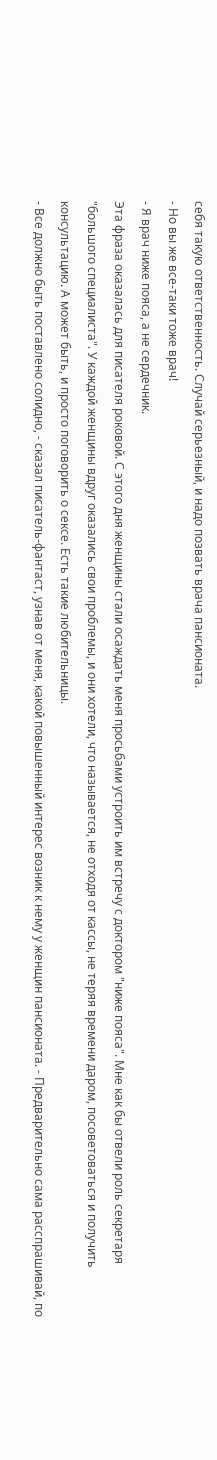себя такую ответственность. Случай серьезный, и надо позвать врача пансионата.
- Но вы же все-таки тоже врач!
- Я врач ниже пояса, а не сердечник.
Эта фраза оказалась для писателя роковой. С этого дня женщины стали осаждать меня просьбами устроить им встречу с доктором "ниже пояса". Мне как бы отвели роль секретаря "большого специалиста". У каждой женщины вдруг оказались свои проблемы, и они хотели, что называется, не отходя от кассы, не теряя времени даром, посоветоваться и получить консультацию. А может быть, и просто поговорить о сексе. Есть такие любительницы.
- Все должно быть поставлено солидно, - сказал писатель-фантаст, узнав от меня, какой повышенный интерес возник к нему у женщин пансионата. - Предварительно сама расспрашивай, по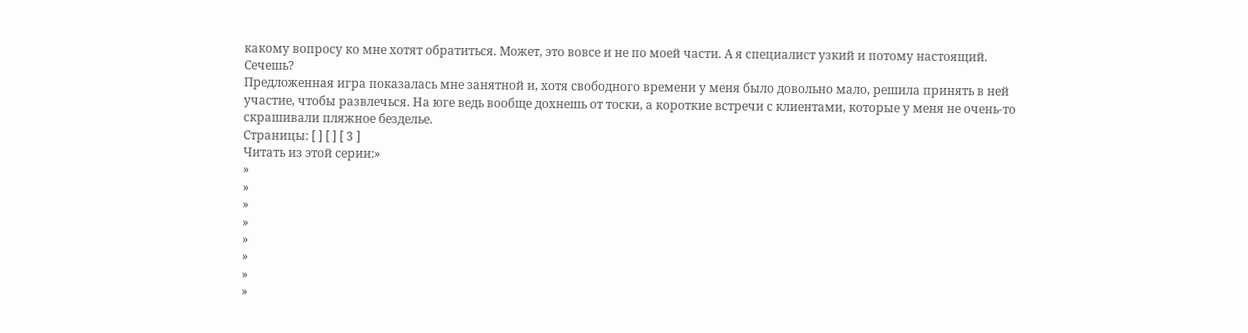какому вопросу ко мне хотят обратиться. Может, это вовсе и не по моей части. А я специалист узкий и потому настоящий. Сечешь?
Предложенная игра показалась мне занятной и, хотя свободного времени у меня было довольно мало, решила принять в ней участие, чтобы развлечься. На юге ведь вообще дохнешь от тоски, а короткие встречи с клиентами, которые у меня не очень-то скрашивали пляжное безделье.
Страницы: [ ] [ ] [ 3 ]
Читать из этой серии:»
»
»
»
»
»
»
»
»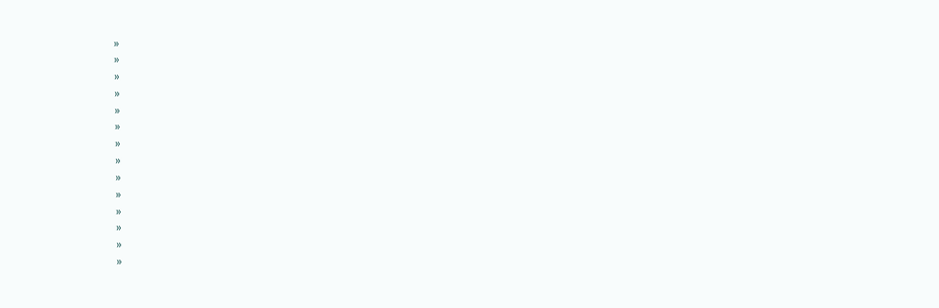»
»
»
»
»
»
»
»
»
»
»
»
»
»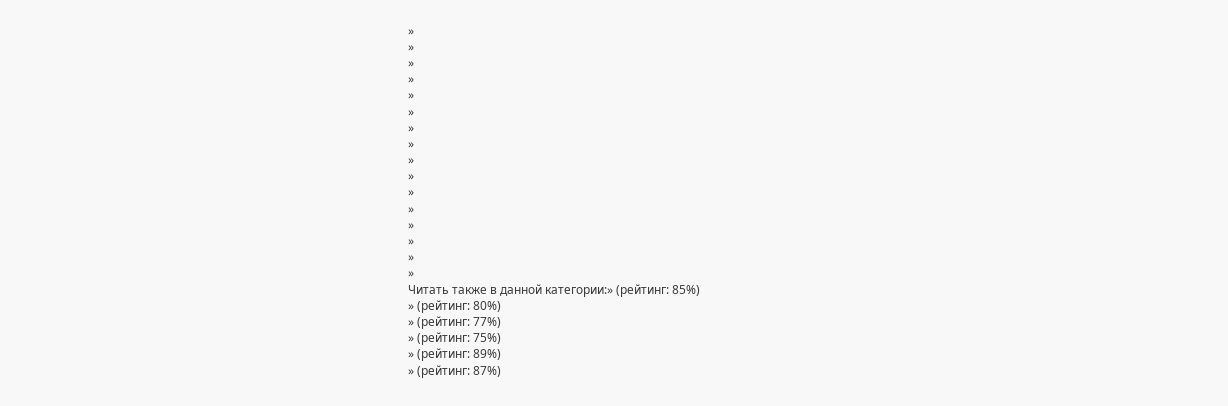»
»
»
»
»
»
»
»
»
»
»
»
»
»
»
»
Читать также в данной категории:» (рейтинг: 85%)
» (рейтинг: 80%)
» (рейтинг: 77%)
» (рейтинг: 75%)
» (рейтинг: 89%)
» (рейтинг: 87%)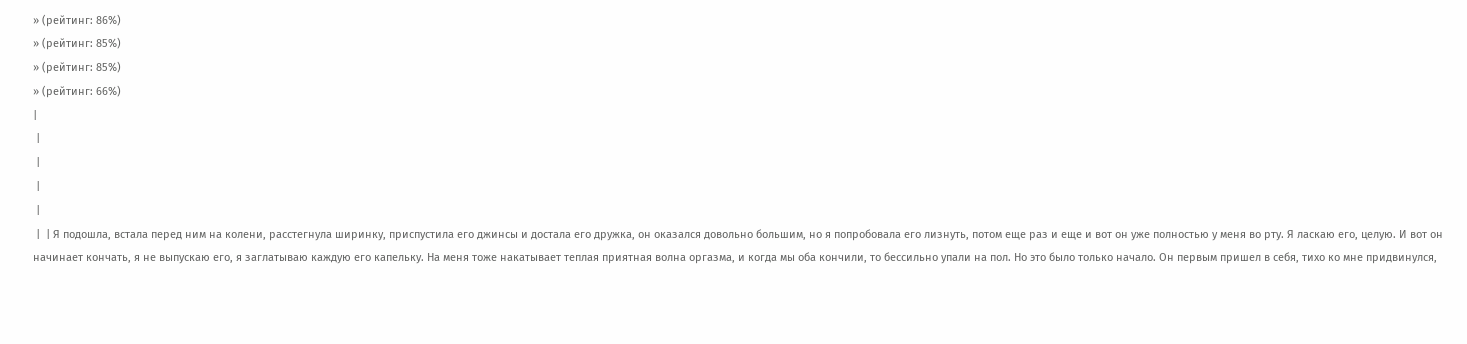» (рейтинг: 86%)
» (рейтинг: 85%)
» (рейтинг: 85%)
» (рейтинг: 66%)
|
 |
 |
 |
 |
 |  | Я подошла, встала перед ним на колени, расстегнула ширинку, приспустила его джинсы и достала его дружка, он оказался довольно большим, но я попробовала его лизнуть, потом еще раз и еще и вот он уже полностью у меня во рту. Я ласкаю его, целую. И вот он начинает кончать, я не выпускаю его, я заглатываю каждую его капельку. На меня тоже накатывает теплая приятная волна оргазма, и когда мы оба кончили, то бессильно упали на пол. Но это было только начало. Он первым пришел в себя, тихо ко мне придвинулся,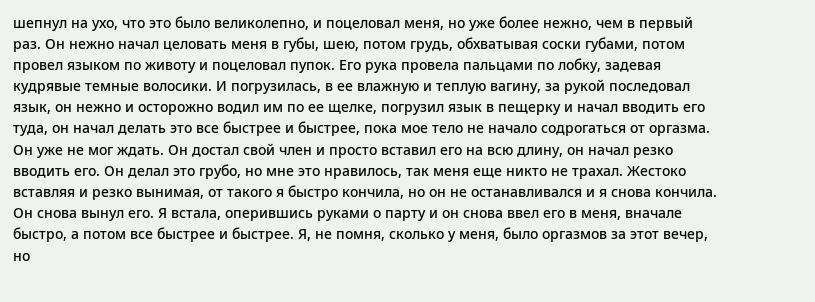шепнул на ухо, что это было великолепно, и поцеловал меня, но уже более нежно, чем в первый раз. Он нежно начал целовать меня в губы, шею, потом грудь, обхватывая соски губами, потом провел языком по животу и поцеловал пупок. Его рука провела пальцами по лобку, задевая кудрявые темные волосики. И погрузилась, в ее влажную и теплую вагину, за рукой последовал язык, он нежно и осторожно водил им по ее щелке, погрузил язык в пещерку и начал вводить его туда, он начал делать это все быстрее и быстрее, пока мое тело не начало содрогаться от оргазма. Он уже не мог ждать. Он достал свой член и просто вставил его на всю длину, он начал резко вводить его. Он делал это грубо, но мне это нравилось, так меня еще никто не трахал. Жестоко вставляя и резко вынимая, от такого я быстро кончила, но он не останавливался и я снова кончила. Он снова вынул его. Я встала, оперившись руками о парту и он снова ввел его в меня, вначале быстро, а потом все быстрее и быстрее. Я, не помня, сколько у меня, было оргазмов за этот вечер, но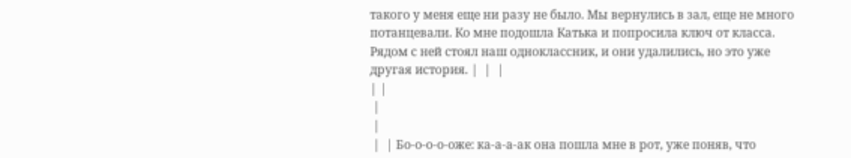такого у меня еще ни разу не было. Мы вернулись в зал, еще не много потанцевали. Ко мне подошла Катька и попросила ключ от класса. Рядом с ней стоял наш одноклассник, и они удалились, но это уже другая история. |  |  |
| |
 |
 |
 |  | Бо-о-о-о-оже: ка-а-а-ак она пошла мне в рот, уже поняв, что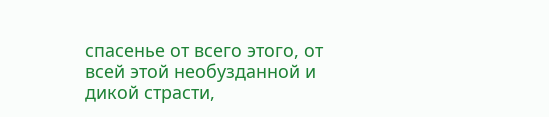спасенье от всего этого, от всей этой необузданной и дикой страсти,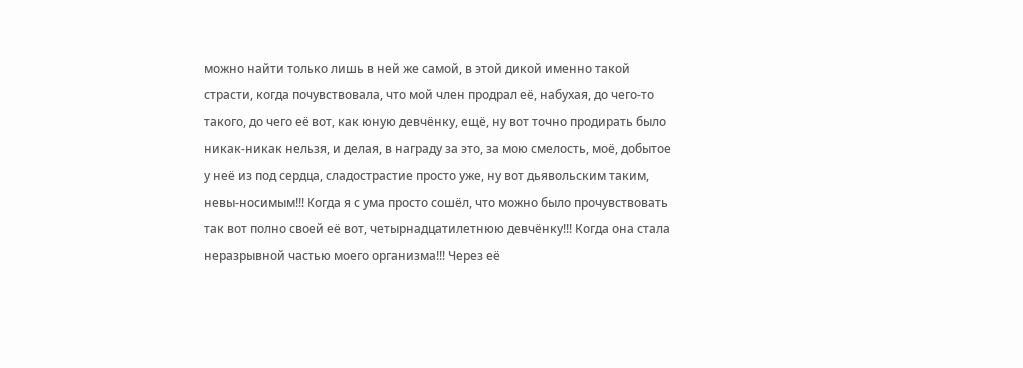можно найти только лишь в ней же самой, в этой дикой именно такой страсти, когда почувствовала, что мой член продрал её, набухая, до чего-то такого, до чего её вот, как юную девчёнку, ещё, ну вот точно продирать было никак-никак нельзя, и делая, в награду за это, за мою смелость, моё, добытое у неё из под сердца, сладострастие просто уже, ну вот дьявольским таким, невы-носимым!!! Когда я с ума просто сошёл, что можно было прочувствовать так вот полно своей её вот, четырнадцатилетнюю девчёнку!!! Когда она стала неразрывной частью моего организма!!! Через её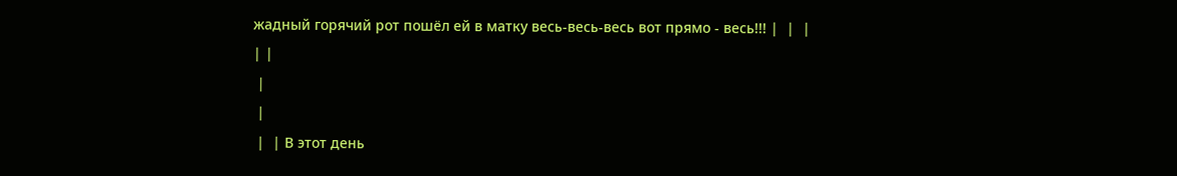жадный горячий рот пошёл ей в матку весь-весь-весь вот прямо - весь!!! |  |  |
| |
 |
 |
 |  | В этот день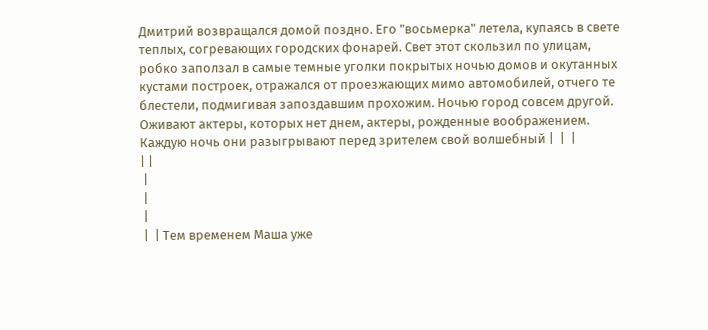Дмитрий возвращался домой поздно. Его "восьмерка" летела, купаясь в свете теплых, согревающих городских фонарей. Свет этот скользил по улицам, робко заползал в самые темные уголки покрытых ночью домов и окутанных кустами построек, отражался от проезжающих мимо автомобилей, отчего те блестели, подмигивая запоздавшим прохожим. Ночью город совсем другой. Оживают актеры, которых нет днем, актеры, рожденные воображением. Каждую ночь они разыгрывают перед зрителем свой волшебный |  |  |
| |
 |
 |
 |
 |  | Тем временем Маша уже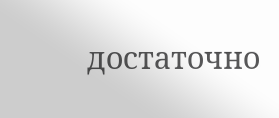достаточно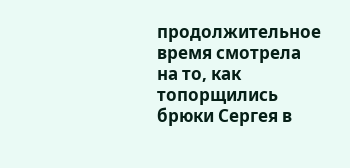продолжительное время смотрела на то, как топорщились брюки Сергея в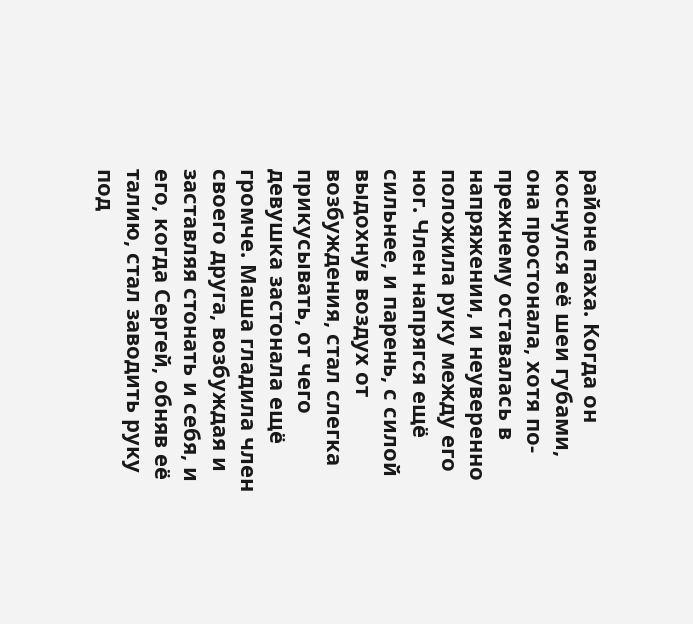районе паха. Когда он коснулся её шеи губами, она простонала, хотя по-прежнему оставалась в напряжении, и неуверенно положила руку между его ног. Член напрягся ещё сильнее, и парень, с силой выдохнув воздух от возбуждения, стал слегка прикусывать, от чего девушка застонала ещё громче. Маша гладила член своего друга, возбуждая и заставляя стонать и себя, и его, когда Сергей, обняв её талию, стал заводить руку под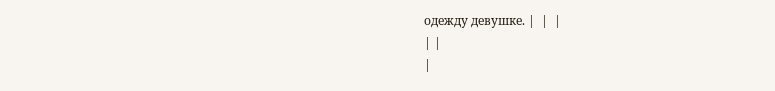одежду девушке. |  |  |
| |
|